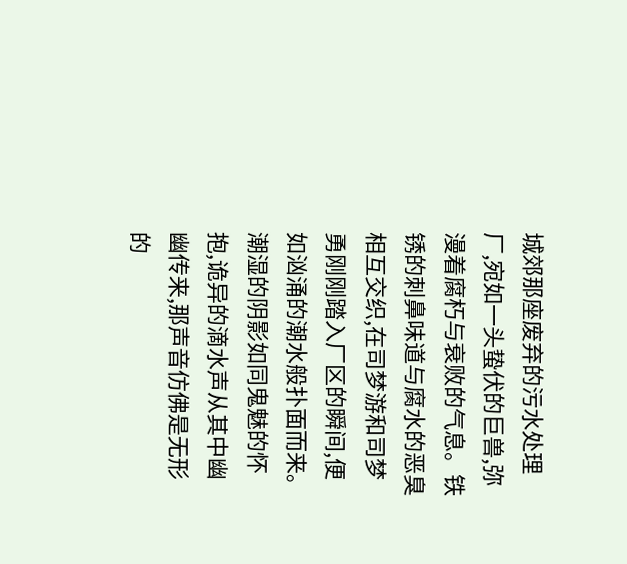城郊那座废弃的污水处理厂,宛如一头蛰伏的巨兽,弥漫着腐朽与衰败的气息。铁锈的刺鼻味道与腐水的恶臭相互交织,在司梦游和司梦勇刚刚踏入厂区的瞬间,便如汹涌的潮水般扑面而来。
潮湿的阴影如同鬼魅的怀抱,诡异的滴水声从其中幽幽传来,那声音仿佛是无形的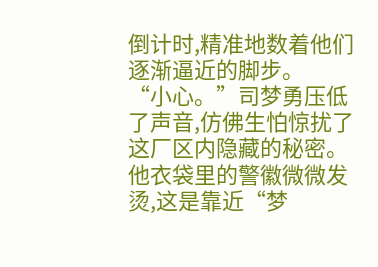倒计时,精准地数着他们逐渐逼近的脚步。
“小心。”司梦勇压低了声音,仿佛生怕惊扰了这厂区内隐藏的秘密。他衣袋里的警徽微微发烫,这是靠近“梦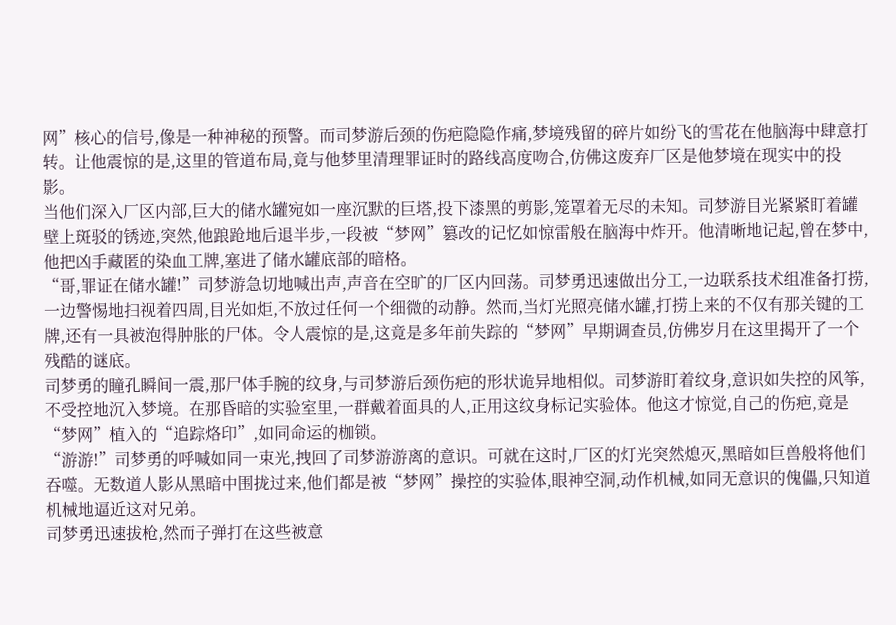网”核心的信号,像是一种神秘的预警。而司梦游后颈的伤疤隐隐作痛,梦境残留的碎片如纷飞的雪花在他脑海中肆意打转。让他震惊的是,这里的管道布局,竟与他梦里清理罪证时的路线高度吻合,仿佛这废弃厂区是他梦境在现实中的投影。
当他们深入厂区内部,巨大的储水罐宛如一座沉默的巨塔,投下漆黑的剪影,笼罩着无尽的未知。司梦游目光紧紧盯着罐壁上斑驳的锈迹,突然,他踉跄地后退半步,一段被“梦网”篡改的记忆如惊雷般在脑海中炸开。他清晰地记起,曾在梦中,他把凶手藏匿的染血工牌,塞进了储水罐底部的暗格。
“哥,罪证在储水罐!”司梦游急切地喊出声,声音在空旷的厂区内回荡。司梦勇迅速做出分工,一边联系技术组准备打捞,一边警惕地扫视着四周,目光如炬,不放过任何一个细微的动静。然而,当灯光照亮储水罐,打捞上来的不仅有那关键的工牌,还有一具被泡得肿胀的尸体。令人震惊的是,这竟是多年前失踪的“梦网”早期调查员,仿佛岁月在这里揭开了一个残酷的谜底。
司梦勇的瞳孔瞬间一震,那尸体手腕的纹身,与司梦游后颈伤疤的形状诡异地相似。司梦游盯着纹身,意识如失控的风筝,不受控地沉入梦境。在那昏暗的实验室里,一群戴着面具的人,正用这纹身标记实验体。他这才惊觉,自己的伤疤,竟是“梦网”植入的“追踪烙印”,如同命运的枷锁。
“游游!”司梦勇的呼喊如同一束光,拽回了司梦游游离的意识。可就在这时,厂区的灯光突然熄灭,黑暗如巨兽般将他们吞噬。无数道人影从黑暗中围拢过来,他们都是被“梦网”操控的实验体,眼神空洞,动作机械,如同无意识的傀儡,只知道机械地逼近这对兄弟。
司梦勇迅速拔枪,然而子弹打在这些被意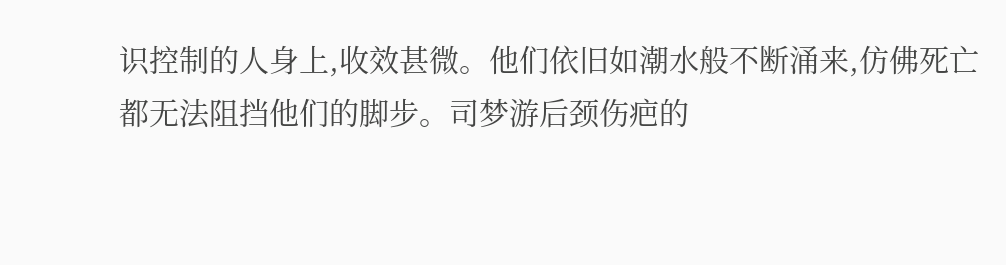识控制的人身上,收效甚微。他们依旧如潮水般不断涌来,仿佛死亡都无法阻挡他们的脚步。司梦游后颈伤疤的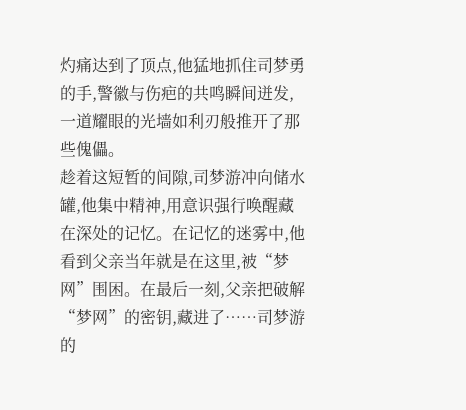灼痛达到了顶点,他猛地抓住司梦勇的手,警徽与伤疤的共鸣瞬间迸发,一道耀眼的光墙如利刃般推开了那些傀儡。
趁着这短暂的间隙,司梦游冲向储水罐,他集中精神,用意识强行唤醒藏在深处的记忆。在记忆的迷雾中,他看到父亲当年就是在这里,被“梦网”围困。在最后一刻,父亲把破解“梦网”的密钥,藏进了……司梦游的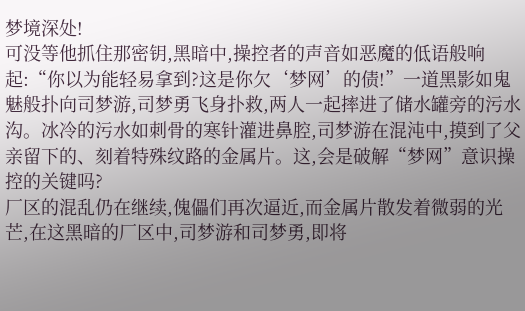梦境深处!
可没等他抓住那密钥,黑暗中,操控者的声音如恶魔的低语般响起:“你以为能轻易拿到?这是你欠‘梦网’的债!”一道黑影如鬼魅般扑向司梦游,司梦勇飞身扑救,两人一起摔进了储水罐旁的污水沟。冰冷的污水如刺骨的寒针灌进鼻腔,司梦游在混沌中,摸到了父亲留下的、刻着特殊纹路的金属片。这,会是破解“梦网”意识操控的关键吗?
厂区的混乱仍在继续,傀儡们再次逼近,而金属片散发着微弱的光芒,在这黑暗的厂区中,司梦游和司梦勇,即将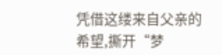凭借这缕来自父亲的希望,撕开“梦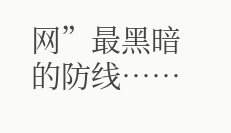网”最黑暗的防线……